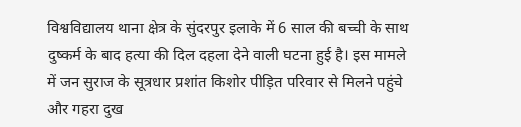विश्वविद्यालय थाना क्षेत्र के सुंदरपुर इलाके में 6 साल की बच्ची के साथ दुष्कर्म के बाद हत्या की दिल दहला देने वाली घटना हुई है। इस मामले में जन सुराज के सूत्रधार प्रशांत किशोर पीड़ित परिवार से मिलने पहुंचे और गहरा दुख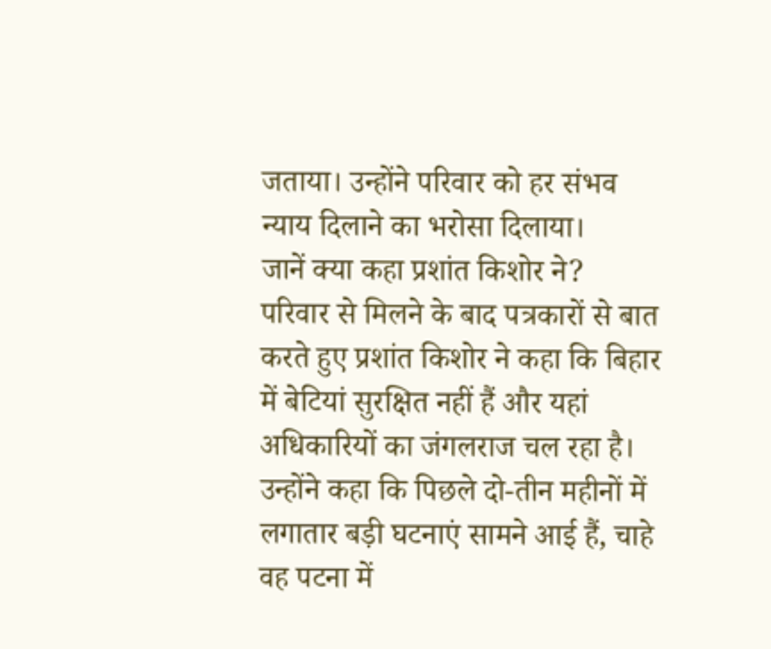जताया। उन्होंने परिवार को हर संभव न्याय दिलाने का भरोसा दिलाया।
जानें क्या कहा प्रशांत किशोर ने?
परिवार से मिलने के बाद पत्रकारों से बात करते हुए प्रशांत किशोर ने कहा कि बिहार में बेटियां सुरक्षित नहीं हैं और यहां अधिकारियों का जंगलराज चल रहा है। उन्होंने कहा कि पिछले दो-तीन महीनों में लगातार बड़ी घटनाएं सामने आई हैं, चाहे वह पटना में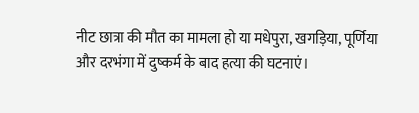नीट छात्रा की मौत का मामला हो या मधेपुरा, खगड़िया, पूर्णिया और दरभंगा में दुष्कर्म के बाद हत्या की घटनाएं।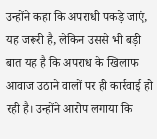उन्होंने कहा कि अपराधी पकड़े जाएं, यह जरूरी है, लेकिन उससे भी बड़ी बात यह है कि अपराध के खिलाफ आवाज उठाने वालों पर ही कार्रवाई हो रही है। उन्होंने आरोप लगाया कि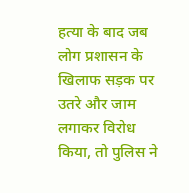हत्या के बाद जब लोग प्रशासन के खिलाफ सड़क पर उतरे और जाम लगाकर विरोध किया, तो पुलिस ने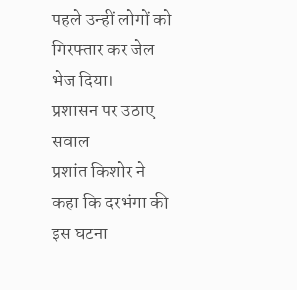पहले उन्हीं लोगों को गिरफ्तार कर जेल भेज दिया।
प्रशासन पर उठाए सवाल
प्रशांत किशोर ने कहा कि दरभंगा की इस घटना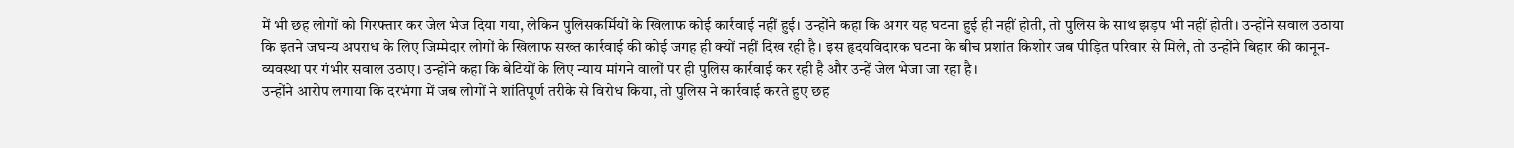में भी छह लोगों को गिरफ्तार कर जेल भेज दिया गया, लेकिन पुलिसकर्मियों के खिलाफ कोई कार्रवाई नहीं हुई। उन्होंने कहा कि अगर यह घटना हुई ही नहीं होती, तो पुलिस के साथ झड़प भी नहीं होती। उन्होंने सवाल उठाया कि इतने जघन्य अपराध के लिए जिम्मेदार लोगों के खिलाफ सख्त कार्रवाई की कोई जगह ही क्यों नहीं दिख रही है। इस हृदयविदारक घटना के बीच प्रशांत किशोर जब पीड़ित परिवार से मिले, तो उन्होंने बिहार की कानून-व्यवस्था पर गंभीर सवाल उठाए। उन्होंने कहा कि बेटियों के लिए न्याय मांगने वालों पर ही पुलिस कार्रवाई कर रही है और उन्हें जेल भेजा जा रहा है।
उन्होंने आरोप लगाया कि दरभंगा में जब लोगों ने शांतिपूर्ण तरीके से विरोध किया, तो पुलिस ने कार्रवाई करते हुए छह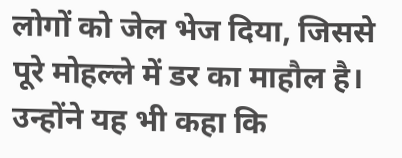लोगों को जेल भेज दिया, जिससे पूरे मोहल्ले में डर का माहौल है। उन्होंने यह भी कहा कि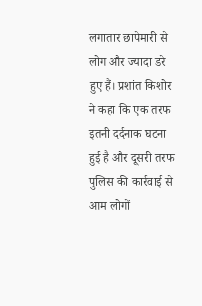लगातार छापेमारी से लोग और ज्यादा डरे हुए हैं। प्रशांत किशोर ने कहा कि एक तरफ इतनी दर्दनाक घटना हुई है और दूसरी तरफ पुलिस की कार्रवाई से आम लोगों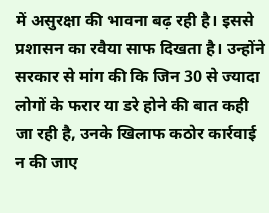में असुरक्षा की भावना बढ़ रही है। इससे प्रशासन का रवैया साफ दिखता है। उन्होंने सरकार से मांग की कि जिन 30 से ज्यादा लोगों के फरार या डरे होने की बात कही जा रही है, उनके खिलाफ कठोर कार्रवाई न की जाए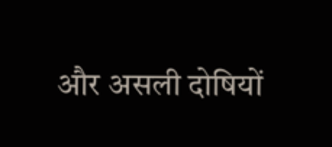और असली दोषियों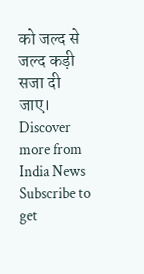को जल्द से जल्द कड़ी सजा दी जाए।
Discover more from India News
Subscribe to get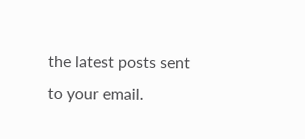the latest posts sent to your email.